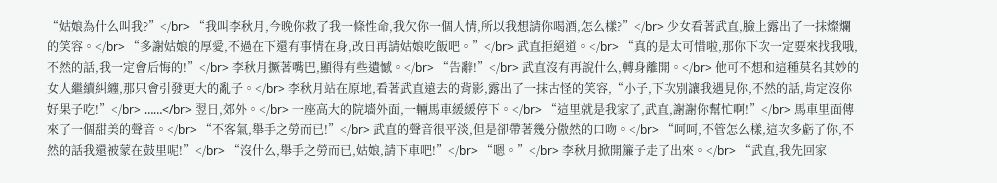“姑娘為什么叫我?”</br> “我叫李秋月,今晚你救了我一條性命,我欠你一個人情,所以我想請你喝酒,怎么樣?”</br> 少女看著武直,臉上露出了一抹燦爛的笑容。</br> “多謝姑娘的厚愛,不過在下還有事情在身,改日再請姑娘吃飯吧。”</br> 武直拒絕道。</br> “真的是太可惜啦,那你下次一定要來找我哦,不然的話,我一定會后悔的!”</br> 李秋月撅著嘴巴,顯得有些遺憾。</br> “告辭!”</br> 武直沒有再說什么,轉身離開。</br> 他可不想和這種莫名其妙的女人繼續糾纏,那只會引發更大的亂子。</br> 李秋月站在原地,看著武直遠去的背影,露出了一抹古怪的笑容,“小子,下次別讓我遇見你,不然的話,肯定沒你好果子吃!”</br> ……</br> 翌日,郊外。</br> 一座高大的院墻外面,一輛馬車緩緩停下。</br> “這里就是我家了,武直,謝謝你幫忙啊!”</br> 馬車里面傳來了一個甜美的聲音。</br> “不客氣,舉手之勞而已!”</br> 武直的聲音很平淡,但是卻帶著幾分傲然的口吻。</br> “呵呵,不管怎么樣,這次多虧了你,不然的話我還被蒙在鼓里呢!”</br> “沒什么,舉手之勞而已,姑娘,請下車吧!”</br> “嗯。”</br> 李秋月掀開簾子走了出來。</br> “武直,我先回家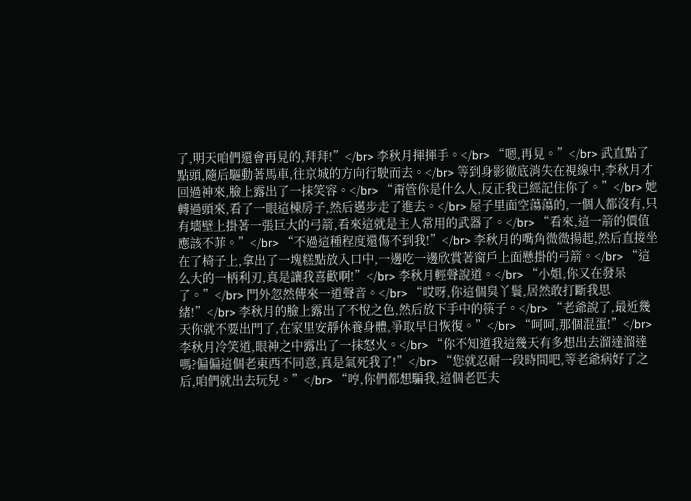了,明天咱們還會再見的,拜拜!”</br> 李秋月揮揮手。</br> “嗯,再見。”</br> 武直點了點頭,隨后驅動著馬車,往京城的方向行駛而去。</br> 等到身影徹底消失在視線中,李秋月才回過神來,臉上露出了一抹笑容。</br> “甭管你是什么人,反正我已經記住你了。”</br> 她轉過頭來,看了一眼這棟房子,然后邁步走了進去。</br> 屋子里面空蕩蕩的,一個人都沒有,只有墻壁上掛著一張巨大的弓箭,看來這就是主人常用的武器了。</br> “看來,這一箭的價值應該不菲。”</br> “不過這種程度還傷不到我!”</br> 李秋月的嘴角微微揚起,然后直接坐在了椅子上,拿出了一塊糕點放入口中,一邊吃一邊欣賞著窗戶上面懸掛的弓箭。</br> “這么大的一柄利刃,真是讓我喜歡啊!”</br> 李秋月輕聲說道。</br> “小姐,你又在發呆了。”</br> 門外忽然傳來一道聲音。</br> “哎呀,你這個臭丫鬟,居然敢打斷我思緒!”</br> 李秋月的臉上露出了不悅之色,然后放下手中的筷子。</br> “老爺說了,最近幾天你就不要出門了,在家里安靜休養身體,爭取早日恢復。”</br> “呵呵,那個混蛋!”</br> 李秋月冷笑道,眼神之中露出了一抹怒火。</br> “你不知道我這幾天有多想出去溜達溜達嗎?偏偏這個老東西不同意,真是氣死我了!”</br> “您就忍耐一段時間吧,等老爺病好了之后,咱們就出去玩兒。”</br> “哼,你們都想騙我,這個老匹夫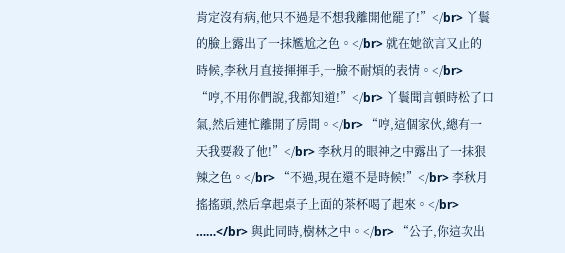肯定沒有病,他只不過是不想我離開他罷了!”</br> 丫鬟的臉上露出了一抹尷尬之色。</br> 就在她欲言又止的時候,李秋月直接揮揮手,一臉不耐煩的表情。</br> “哼,不用你們說,我都知道!”</br> 丫鬟聞言頓時松了口氣,然后連忙離開了房間。</br> “哼,這個家伙,總有一天我要殺了他!”</br> 李秋月的眼神之中露出了一抹狠辣之色。</br> “不過,現在還不是時候!”</br> 李秋月搖搖頭,然后拿起桌子上面的茶杯喝了起來。</br> ……</br> 與此同時,樹林之中。</br> “公子,你這次出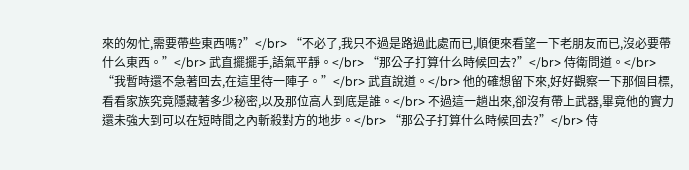來的匆忙,需要帶些東西嗎?”</br> “不必了,我只不過是路過此處而已,順便來看望一下老朋友而已,沒必要帶什么東西。”</br> 武直擺擺手,語氣平靜。</br> “那公子打算什么時候回去?”</br> 侍衛問道。</br> “我暫時還不急著回去,在這里待一陣子。”</br> 武直說道。</br> 他的確想留下來,好好觀察一下那個目標,看看家族究竟隱藏著多少秘密,以及那位高人到底是誰。</br> 不過這一趟出來,卻沒有帶上武器,畢竟他的實力還未強大到可以在短時間之內斬殺對方的地步。</br> “那公子打算什么時候回去?”</br> 侍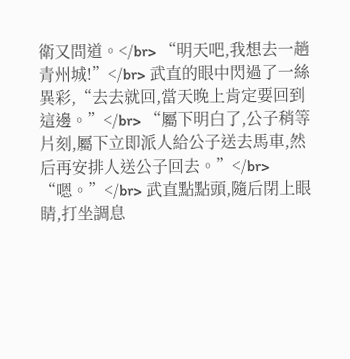衛又問道。</br> “明天吧,我想去一趟青州城!”</br> 武直的眼中閃過了一絲異彩,“去去就回,當天晚上肯定要回到這邊。”</br> “屬下明白了,公子稍等片刻,屬下立即派人給公子送去馬車,然后再安排人送公子回去。”</br> “嗯。”</br> 武直點點頭,隨后閉上眼睛,打坐調息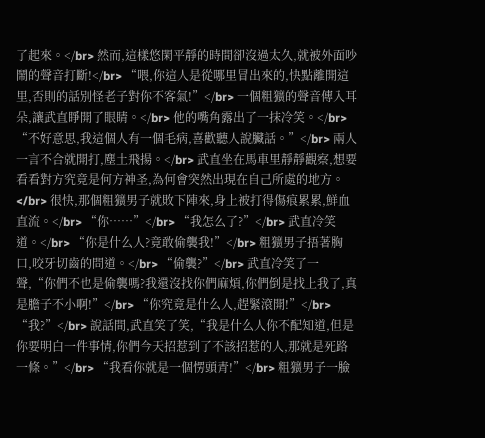了起來。</br> 然而,這樣悠閑平靜的時間卻沒過太久,就被外面吵鬧的聲音打斷!</br> “喂,你這人是從哪里冒出來的,快點離開這里,否則的話別怪老子對你不客氣!”</br> 一個粗獷的聲音傳入耳朵,讓武直睜開了眼睛。</br> 他的嘴角露出了一抹冷笑。</br> “不好意思,我這個人有一個毛病,喜歡聽人說臟話。”</br> 兩人一言不合就開打,塵土飛揚。</br> 武直坐在馬車里靜靜觀察,想要看看對方究竟是何方神圣,為何會突然出現在自己所處的地方。</br> 很快,那個粗獷男子就敗下陣來,身上被打得傷痕累累,鮮血直流。</br> “你……”</br> “我怎么了?”</br> 武直冷笑道。</br> “你是什么人?竟敢偷襲我!”</br> 粗獷男子捂著胸口,咬牙切齒的問道。</br> “偷襲?”</br> 武直冷笑了一聲,“你們不也是偷襲嗎?我還沒找你們麻煩,你們倒是找上我了,真是膽子不小啊!”</br> “你究竟是什么人,趕緊滾開!”</br> “我?”</br> 說話間,武直笑了笑,“我是什么人你不配知道,但是你要明白一件事情,你們今天招惹到了不該招惹的人,那就是死路一條。”</br> “我看你就是一個愣頭青!”</br> 粗獷男子一臉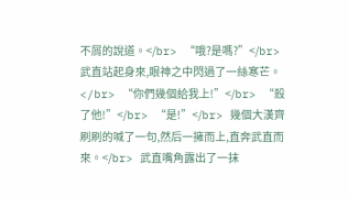不屑的說道。</br> “哦?是嗎?”</br> 武直站起身來,眼神之中閃過了一絲寒芒。</br> “你們幾個給我上!”</br> “殺了他!”</br> “是!”</br> 幾個大漢齊刷刷的喊了一句,然后一擁而上,直奔武直而來。</br> 武直嘴角露出了一抹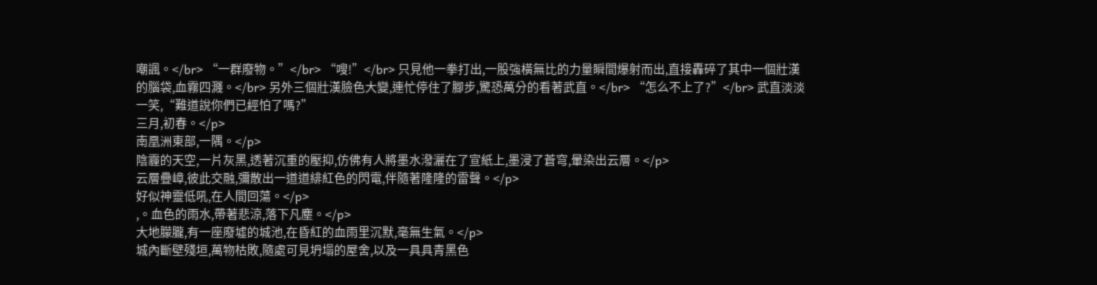嘲諷。</br> “一群廢物。”</br> “嗖!”</br> 只見他一拳打出,一股強橫無比的力量瞬間爆射而出,直接轟碎了其中一個壯漢的腦袋,血霧四濺。</br> 另外三個壯漢臉色大變,連忙停住了腳步,驚恐萬分的看著武直。</br> “怎么不上了?”</br> 武直淡淡一笑,“難道說你們已經怕了嗎?”
三月,初春。</p>
南凰洲東部,一隅。</p>
陰霾的天空,一片灰黑,透著沉重的壓抑,仿佛有人將墨水潑灑在了宣紙上,墨浸了蒼穹,暈染出云層。</p>
云層疊嶂,彼此交融,彌散出一道道緋紅色的閃電,伴隨著隆隆的雷聲。</p>
好似神靈低吼,在人間回蕩。</p>
,。血色的雨水,帶著悲涼,落下凡塵。</p>
大地朦朧,有一座廢墟的城池,在昏紅的血雨里沉默,毫無生氣。</p>
城內斷壁殘垣,萬物枯敗,隨處可見坍塌的屋舍,以及一具具青黑色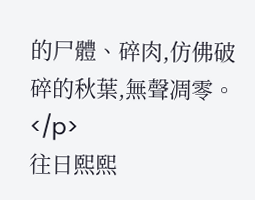的尸體、碎肉,仿佛破碎的秋葉,無聲凋零。</p>
往日熙熙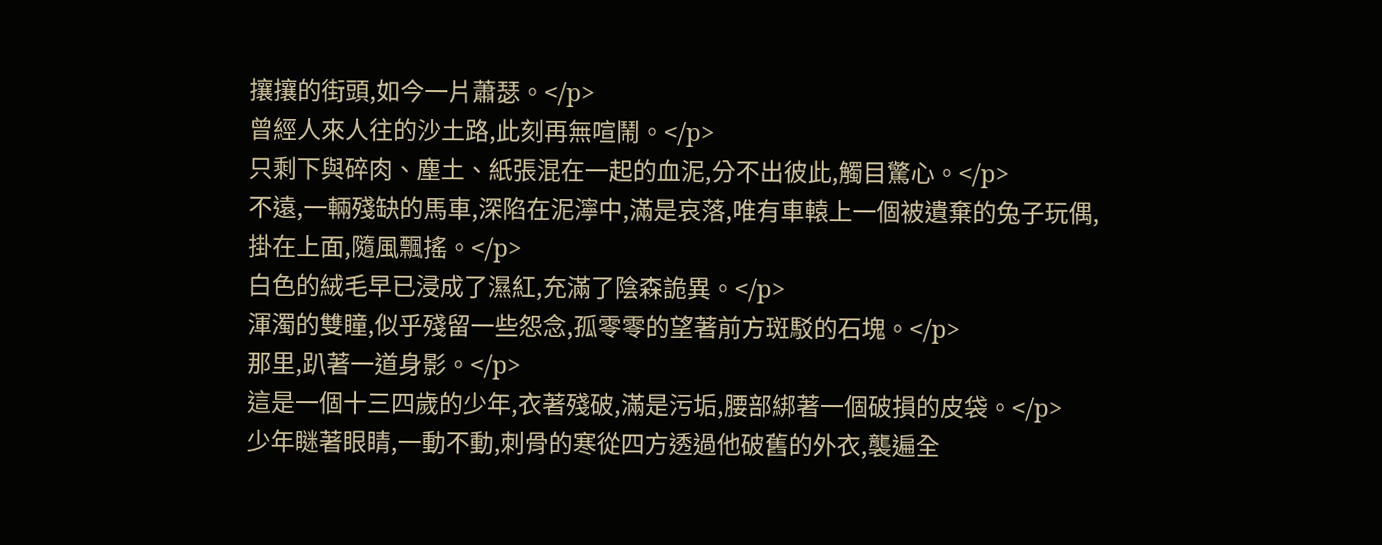攘攘的街頭,如今一片蕭瑟。</p>
曾經人來人往的沙土路,此刻再無喧鬧。</p>
只剩下與碎肉、塵土、紙張混在一起的血泥,分不出彼此,觸目驚心。</p>
不遠,一輛殘缺的馬車,深陷在泥濘中,滿是哀落,唯有車轅上一個被遺棄的兔子玩偶,掛在上面,隨風飄搖。</p>
白色的絨毛早已浸成了濕紅,充滿了陰森詭異。</p>
渾濁的雙瞳,似乎殘留一些怨念,孤零零的望著前方斑駁的石塊。</p>
那里,趴著一道身影。</p>
這是一個十三四歲的少年,衣著殘破,滿是污垢,腰部綁著一個破損的皮袋。</p>
少年瞇著眼睛,一動不動,刺骨的寒從四方透過他破舊的外衣,襲遍全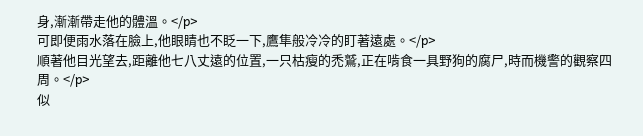身,漸漸帶走他的體溫。</p>
可即便雨水落在臉上,他眼睛也不眨一下,鷹隼般冷冷的盯著遠處。</p>
順著他目光望去,距離他七八丈遠的位置,一只枯瘦的禿鷲,正在啃食一具野狗的腐尸,時而機警的觀察四周。</p>
似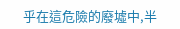乎在這危險的廢墟中,半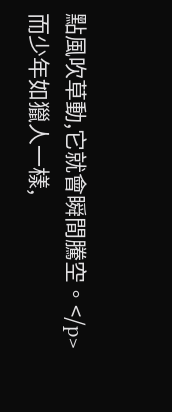點風吹草動,它就會瞬間騰空。</p>
而少年如獵人一樣,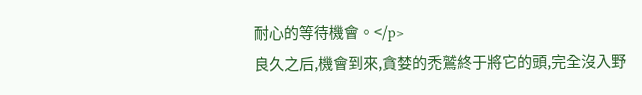耐心的等待機會。</p>
良久之后,機會到來,貪婪的禿鷲終于將它的頭,完全沒入野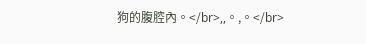狗的腹腔內。</br>,,。,。</br>